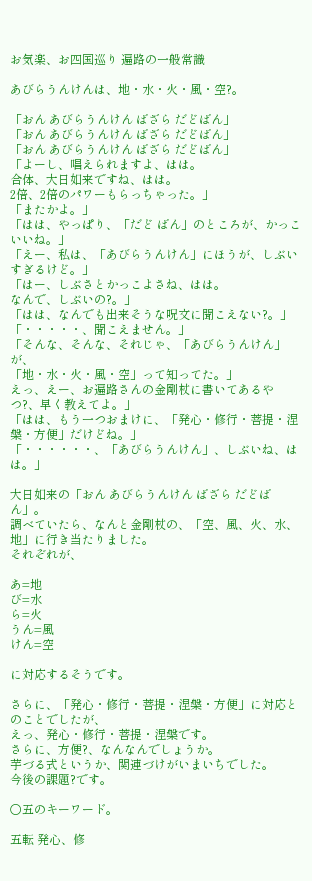お気楽、お四国巡り 遍路の一般常識

あびらうんけんは、地・水・火・風・空?。

「おん あびらうんけん ばざら だどばん」
「おん あびらうんけん ばざら だどばん」
「おん あびらうんけん ばざら だどばん」
「よーし、唱えられますよ、はは。
合体、大日如来ですね、はは。
2倍、2倍のパワーもらっちゃった。」
「またかよ。」
「はは、やっぱり、「だど ばん」のところが、かっこいいね。」
「えー、私は、「あびらうんけん」にほうが、しぶいすぎるけど。」
「はー、しぶさとかっこよさね、はは。
なんで、しぶいの?。」
「はは、なんでも出来そうな呪文に聞こえない?。」
「・・・・・、聞こえません。」
「そんな、そんな、それじゃ、「あびらうんけん」が、
「地・水・火・風・空」って知ってた。」
えっ、えー、お遍路さんの金剛杖に書いてあるやつ?、早く教えてよ。」
「はは、もう一つおまけに、「発心・修行・菩提・涅槃・方便」だけどね。」
「・・・・・・、「あびらうんけん」、しぶいね、はは。」

大日如来の「おん あびらうんけん ばざら だどばん」。
調べていたら、なんと金剛杖の、「空、風、火、水、地」に行き当たりました。
それぞれが、

あ=地
び=水
ら=火
うん=風
けん=空

に対応するそうです。

さらに、「発心・修行・菩提・涅槃・方便」に対応とのことでしたが、
えっ、発心・修行・菩提・涅槃です。
さらに、方便?、なんなんでしょうか。
芋づる式というか、関連づけがいまいちでした。
今後の課題?です。

○五のキーワード。

五転 発心、修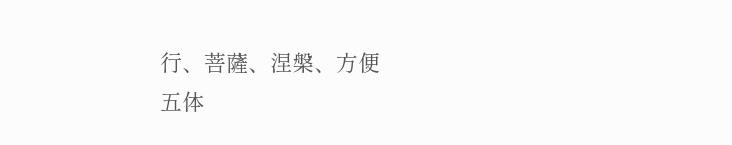行、菩薩、涅槃、方便
五体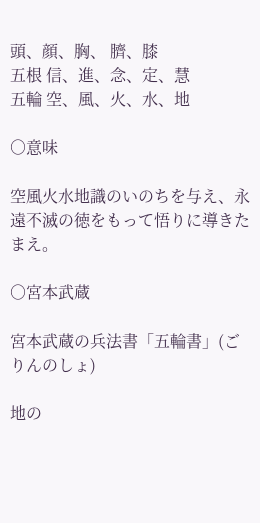頭、顔、胸、 臍、膝
五根 信、進、念、定、慧
五輪 空、風、火、水、地

○意味

空風火水地識のいのちを与え、永遠不滅の徳をもって悟りに導きたまえ。

○宮本武蔵

宮本武蔵の兵法書「五輪書」(ごりんのしょ)

地の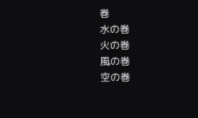巻
水の巻
火の巻
風の巻
空の巻